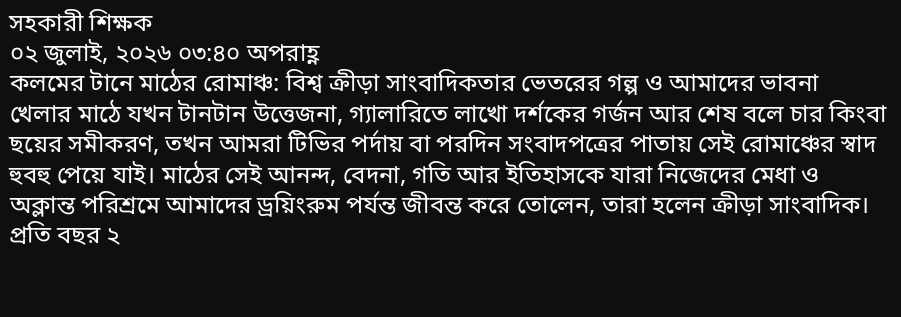সহকারী শিক্ষক
০২ জুলাই, ২০২৬ ০৩:৪০ অপরাহ্ণ
কলমের টানে মাঠের রোমাঞ্চ: বিশ্ব ক্রীড়া সাংবাদিকতার ভেতরের গল্প ও আমাদের ভাবনা
খেলার মাঠে যখন টানটান উত্তেজনা, গ্যালারিতে লাখো দর্শকের গর্জন আর শেষ বলে চার কিংবা ছয়ের সমীকরণ, তখন আমরা টিভির পর্দায় বা পরদিন সংবাদপত্রের পাতায় সেই রোমাঞ্চের স্বাদ হুবহু পেয়ে যাই। মাঠের সেই আনন্দ, বেদনা, গতি আর ইতিহাসকে যারা নিজেদের মেধা ও অক্লান্ত পরিশ্রমে আমাদের ড্রয়িংরুম পর্যন্ত জীবন্ত করে তোলেন, তারা হলেন ক্রীড়া সাংবাদিক। প্রতি বছর ২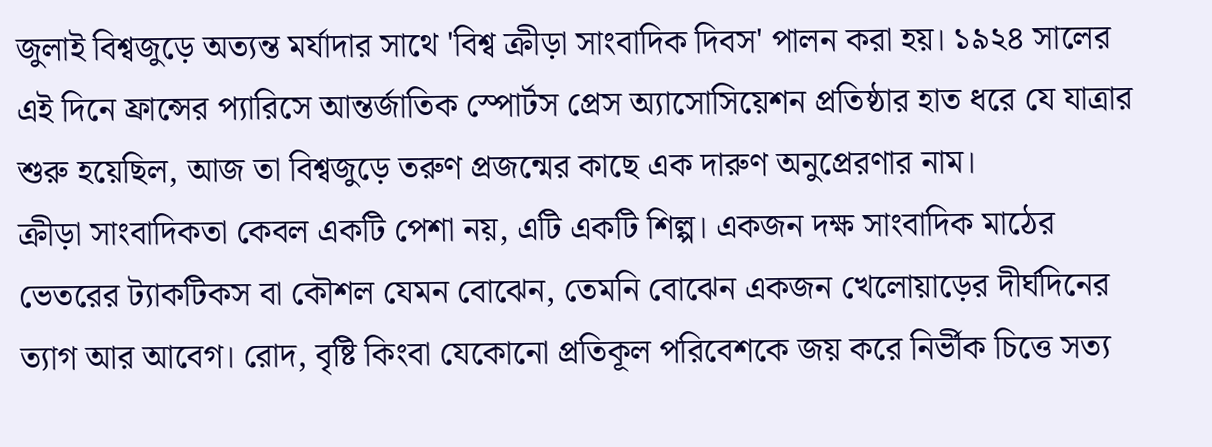জুলাই বিশ্বজুড়ে অত্যন্ত মর্যাদার সাথে 'বিশ্ব ক্রীড়া সাংবাদিক দিবস' পালন করা হয়। ১৯২৪ সালের এই দিনে ফ্রান্সের প্যারিসে আন্তর্জাতিক স্পোর্টস প্রেস অ্যাসোসিয়েশন প্রতিষ্ঠার হাত ধরে যে যাত্রার শুরু হয়েছিল, আজ তা বিশ্বজুড়ে তরুণ প্রজন্মের কাছে এক দারুণ অনুপ্রেরণার নাম।
ক্রীড়া সাংবাদিকতা কেবল একটি পেশা নয়, এটি একটি শিল্প। একজন দক্ষ সাংবাদিক মাঠের ভেতরের ট্যাকটিকস বা কৌশল যেমন বোঝেন, তেমনি বোঝেন একজন খেলোয়াড়ের দীর্ঘদিনের ত্যাগ আর আবেগ। রোদ, বৃষ্টি কিংবা যেকোনো প্রতিকূল পরিবেশকে জয় করে নির্ভীক চিত্তে সত্য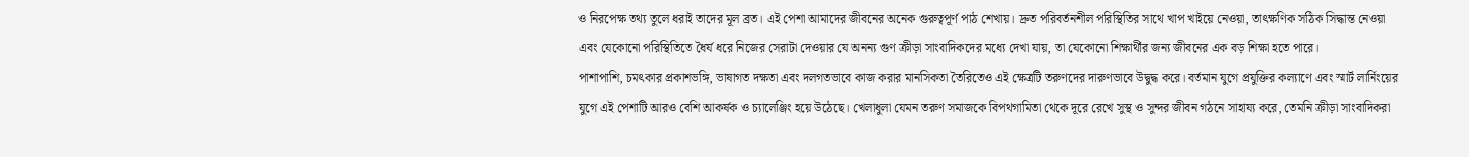ও নিরপেক্ষ তথ্য তুলে ধরাই তাদের মূল ব্রত। এই পেশা আমাদের জীবনের অনেক গুরুত্বপূর্ণ পাঠ শেখায়। দ্রুত পরিবর্তনশীল পরিস্থিতির সাথে খাপ খাইয়ে নেওয়া, তাৎক্ষণিক সঠিক সিদ্ধান্ত নেওয়া এবং যেকোনো পরিস্থিতিতে ধৈর্য ধরে নিজের সেরাটা দেওয়ার যে অনন্য গুণ ক্রীড়া সাংবাদিকদের মধ্যে দেখা যায়, তা যেকোনো শিক্ষার্থীর জন্য জীবনের এক বড় শিক্ষা হতে পারে।
পাশাপাশি, চমৎকার প্রকাশভঙ্গি, ভাষাগত দক্ষতা এবং দলগতভাবে কাজ করার মানসিকতা তৈরিতেও এই ক্ষেত্রটি তরুণদের দারুণভাবে উদ্বুদ্ধ করে। বর্তমান যুগে প্রযুক্তির কল্যাণে এবং স্মার্ট লার্নিংয়ের যুগে এই পেশাটি আরও বেশি আকর্ষক ও চ্যালেঞ্জিং হয়ে উঠেছে। খেলাধুলা যেমন তরুণ সমাজকে বিপথগামিতা থেকে দূরে রেখে সুস্থ ও সুন্দর জীবন গঠনে সাহায্য করে, তেমনি ক্রীড়া সাংবাদিকরা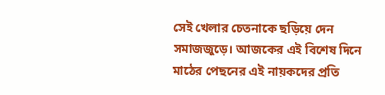সেই খেলার চেতনাকে ছড়িয়ে দেন সমাজজুড়ে। আজকের এই বিশেষ দিনে মাঠের পেছনের এই নায়কদের প্রতি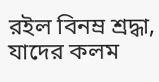রইল বিনম্র শ্রদ্ধা, যাদের কলম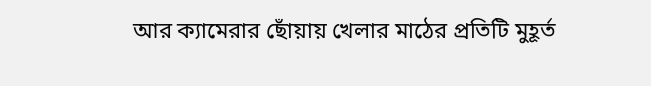আর ক্যামেরার ছোঁয়ায় খেলার মাঠের প্রতিটি মুহূর্ত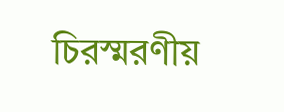চিরস্মরণীয়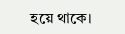হয়ে থাকে।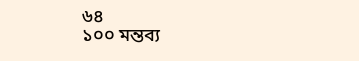৬৪
১০০ মন্তব্য